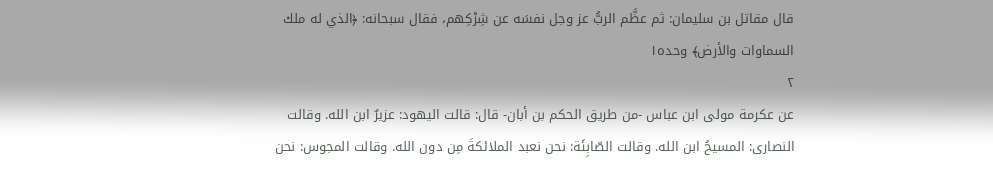قال مقاتل بن سليمان: ثم عظَّم الربُّ عز وجل نفسَه عن شِرْكِهم، فقال سبحانه: ﴿الذي له ملك السماوات والأرض﴾ وحده١
٢
عن عكرمة مولى ابن عباس -من طريق الحكم بن أبان- قال: قالت اليهود: عزيرٌ ابن الله. وقالت النصارى: المسيحُ ابن الله. وقالت الصّابِئَة: نحن نعبد الملائكةَ مِن دون الله. وقالت المجوس: نحن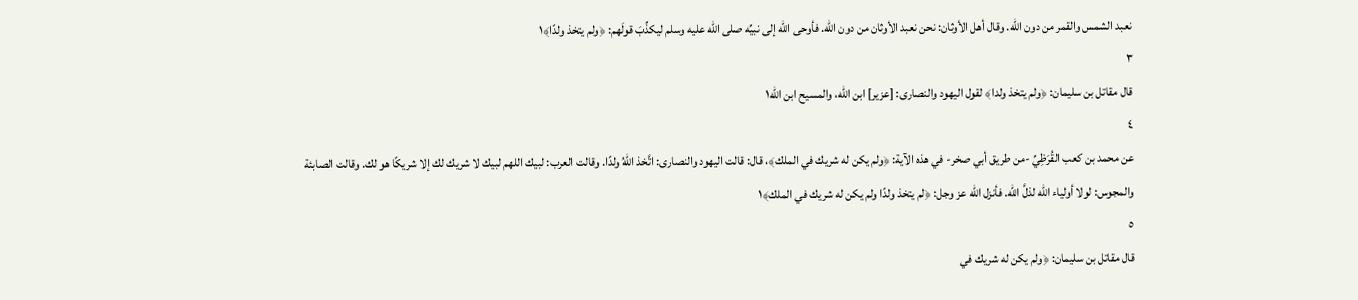نعبد الشمس والقمر من دون الله. وقال أهل الأوثان: نحن نعبد الأوثان من دون الله. فأوحى الله إلى نبيِّه صلى الله عليه وسلم ليكذِّبَ قولَهم: ﴿ولم يتخذ ولدًا﴾١
٣
قال مقاتل بن سليمان: ﴿ولم يتخذ ولدا﴾ لقول اليهود والنصارى: [عزير] ابن الله، والمسيح ابن الله١
٤
عن محمد بن كعب القُرَظِيِّ -من طريق أبي صخر- في هذه الآية: ﴿ولم يكن له شريك في الملك﴾، قال: قالت اليهود والنصارى: اتَّخذ اللهُ ولدًا. وقالت العرب: لبيك اللهم لبيك لا شريك لك إلا شريكًا هو لك. وقالت الصابئة والمجوس: لولا أولياء الله لذلَّ الله. فأنزل الله عز وجل: ﴿لم يتخذ ولدًا ولم يكن له شريك في الملك﴾١
٥
قال مقاتل بن سليمان: ﴿ولم يكن له شريك في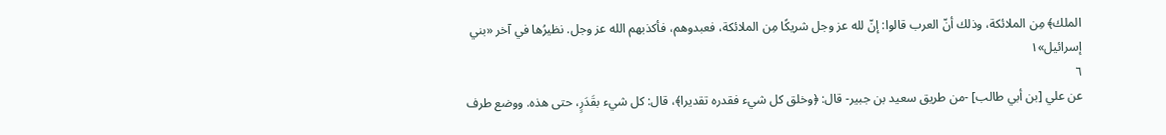الملك﴾ مِن الملائكة، وذلك أنّ العرب قالوا: إنّ لله عز وجل شريكًا مِن الملائكة، فعبدوهم، فأكذبهم الله عز وجل. نظيرُها في آخر «بني إسرائيل»١
٦
عن علي [بن أبي طالب] -من طريق سعيد بن جبير- قال: ﴿وخلق كل شيء فقدره تقديرا﴾، قال: كل شيء بقَدَرٍ، حتى هذه. ووضع طرف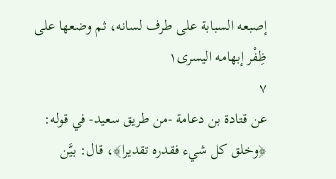إصبعه السبابة على طرف لسانه، ثم وضعها على ظِفْر إبهامه اليسرى١
٧
عن قتادة بن دعامة -من طريق سعيد- في قوله: ﴿وخلق كل شيء فقدره تقديرا﴾، قال: بيَّن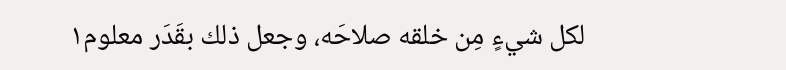لكل شيءٍ مِن خلقه صلاحَه، وجعل ذلك بقَدَر معلوم١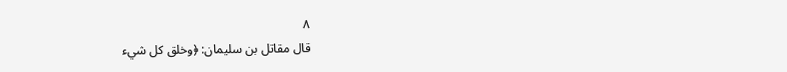٨
قال مقاتل بن سليمان: ﴿وخلق كل شيء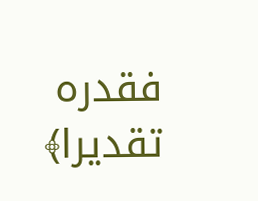فقدره تقديرا﴾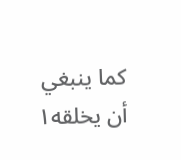كما ينبغي أن يخلقه١